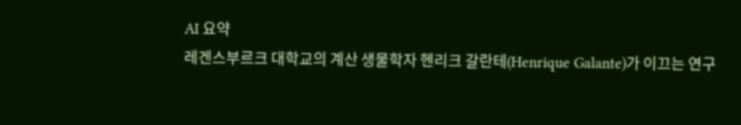AI 요약
레겐스부르크 대학교의 계산 생물학자 헨리크 갈란테(Henrique Galante)가 이끄는 연구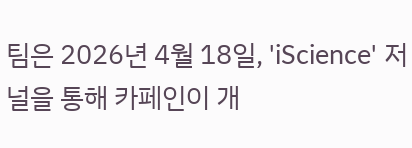팀은 2026년 4월 18일, 'iScience' 저널을 통해 카페인이 개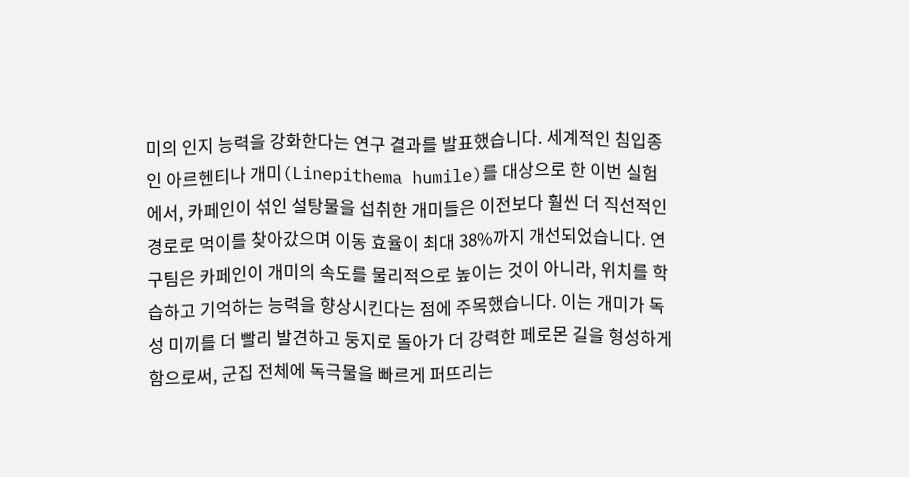미의 인지 능력을 강화한다는 연구 결과를 발표했습니다. 세계적인 침입종인 아르헨티나 개미(Linepithema humile)를 대상으로 한 이번 실험에서, 카페인이 섞인 설탕물을 섭취한 개미들은 이전보다 훨씬 더 직선적인 경로로 먹이를 찾아갔으며 이동 효율이 최대 38%까지 개선되었습니다. 연구팀은 카페인이 개미의 속도를 물리적으로 높이는 것이 아니라, 위치를 학습하고 기억하는 능력을 향상시킨다는 점에 주목했습니다. 이는 개미가 독성 미끼를 더 빨리 발견하고 둥지로 돌아가 더 강력한 페로몬 길을 형성하게 함으로써, 군집 전체에 독극물을 빠르게 퍼뜨리는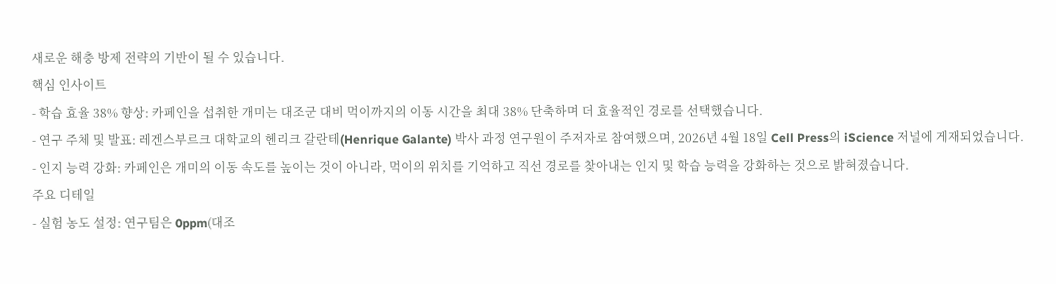새로운 해충 방제 전략의 기반이 될 수 있습니다.
핵심 인사이트
- 학습 효율 38% 향상: 카페인을 섭취한 개미는 대조군 대비 먹이까지의 이동 시간을 최대 38% 단축하며 더 효율적인 경로를 선택했습니다.
- 연구 주체 및 발표: 레겐스부르크 대학교의 헨리크 갈란테(Henrique Galante) 박사 과정 연구원이 주저자로 참여했으며, 2026년 4월 18일 Cell Press의 iScience 저널에 게재되었습니다.
- 인지 능력 강화: 카페인은 개미의 이동 속도를 높이는 것이 아니라, 먹이의 위치를 기억하고 직선 경로를 찾아내는 인지 및 학습 능력을 강화하는 것으로 밝혀졌습니다.
주요 디테일
- 실험 농도 설정: 연구팀은 0ppm(대조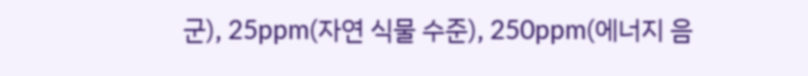군), 25ppm(자연 식물 수준), 250ppm(에너지 음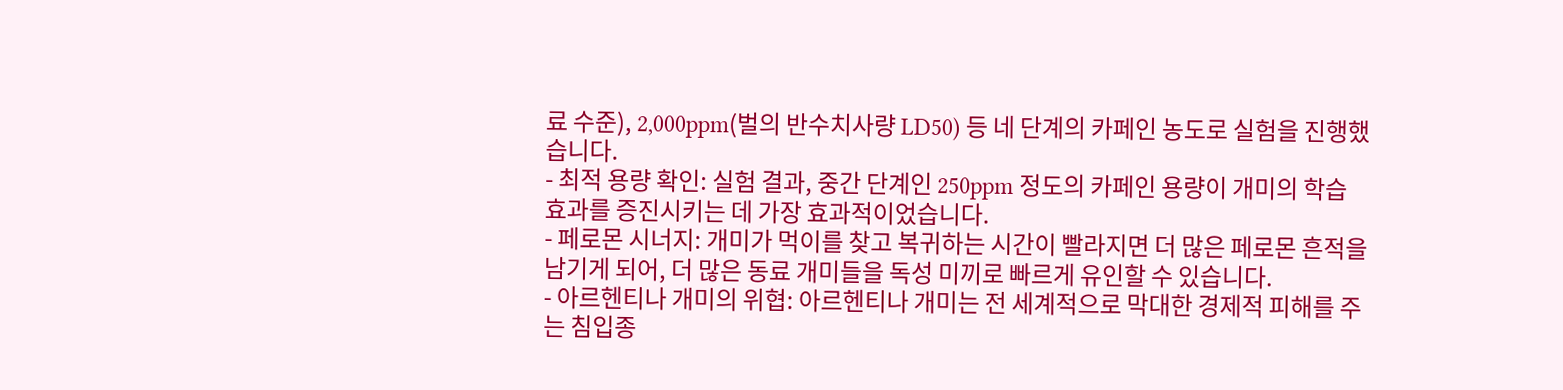료 수준), 2,000ppm(벌의 반수치사량 LD50) 등 네 단계의 카페인 농도로 실험을 진행했습니다.
- 최적 용량 확인: 실험 결과, 중간 단계인 250ppm 정도의 카페인 용량이 개미의 학습 효과를 증진시키는 데 가장 효과적이었습니다.
- 페로몬 시너지: 개미가 먹이를 찾고 복귀하는 시간이 빨라지면 더 많은 페로몬 흔적을 남기게 되어, 더 많은 동료 개미들을 독성 미끼로 빠르게 유인할 수 있습니다.
- 아르헨티나 개미의 위협: 아르헨티나 개미는 전 세계적으로 막대한 경제적 피해를 주는 침입종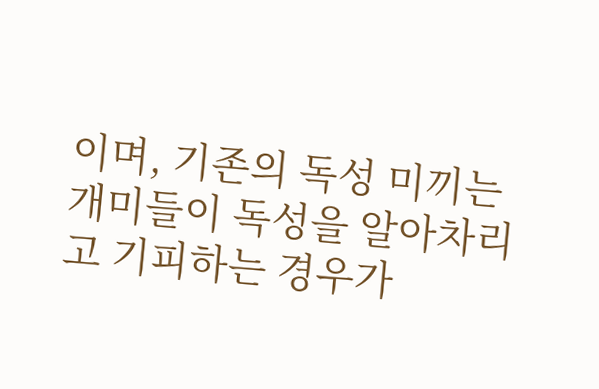이며, 기존의 독성 미끼는 개미들이 독성을 알아차리고 기피하는 경우가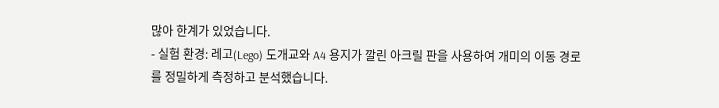많아 한계가 있었습니다.
- 실험 환경: 레고(Lego) 도개교와 A4 용지가 깔린 아크릴 판을 사용하여 개미의 이동 경로를 정밀하게 측정하고 분석했습니다.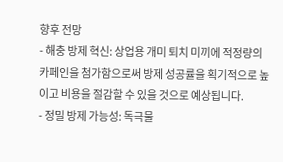향후 전망
- 해충 방제 혁신: 상업용 개미 퇴치 미끼에 적정량의 카페인을 첨가함으로써 방제 성공률을 획기적으로 높이고 비용을 절감할 수 있을 것으로 예상됩니다.
- 정밀 방제 가능성: 독극물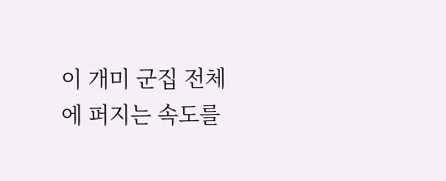이 개미 군집 전체에 퍼지는 속도를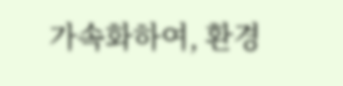가속화하여, 환경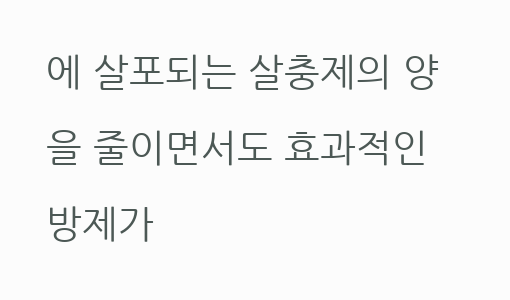에 살포되는 살충제의 양을 줄이면서도 효과적인 방제가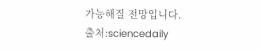가능해질 전망입니다.
출처:sciencedaily